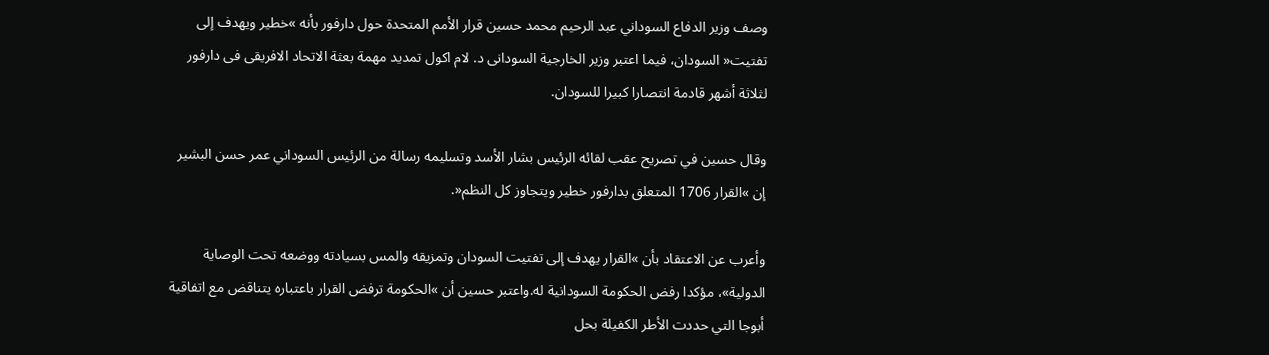وصف وزير الدفاع السوداني عبد الرحيم محمد حسين قرار الأمم المتحدة حول دارفور بأنه »خطير ويهدف إلى تفتيت« السودان، فيما اعتبر وزير الخارجية السودانى د. لام اكول تمديد مهمة بعثة الاتحاد الافريقى فى دارفور لثلاثة أشهر قادمة انتصارا كبيرا للسودان.

وقال حسين في تصريح عقب لقائه الرئيس بشار الأسد وتسليمه رسالة من الرئيس السوداني عمر حسن البشير إن »القرار 1706 المتعلق بدارفور خطير ويتجاوز كل النظم«.

وأعرب عن الاعتقاد بأن »القرار يهدف إلى تفتيت السودان وتمزيقه والمس بسيادته ووضعه تحت الوصاية الدولية»، مؤكدا رفض الحكومة السودانية له.واعتبر حسين أن »الحكومة ترفض القرار باعتباره يتناقض مع اتفاقية أبوجا التي حددت الأطر الكفيلة بحل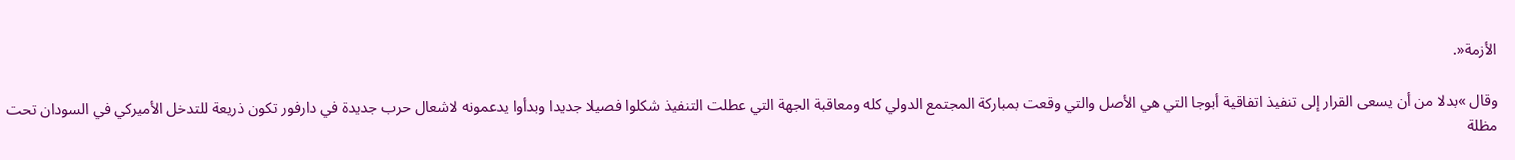الأزمة«.

وقال »بدلا من أن يسعى القرار إلى تنفيذ اتفاقية أبوجا التي هي الأصل والتي وقعت بمباركة المجتمع الدولي كله ومعاقبة الجهة التي عطلت التنفيذ شكلوا فصيلا جديدا وبدأوا يدعمونه لاشعال حرب جديدة في دارفور تكون ذريعة للتدخل الأميركي في السودان تحت مظلة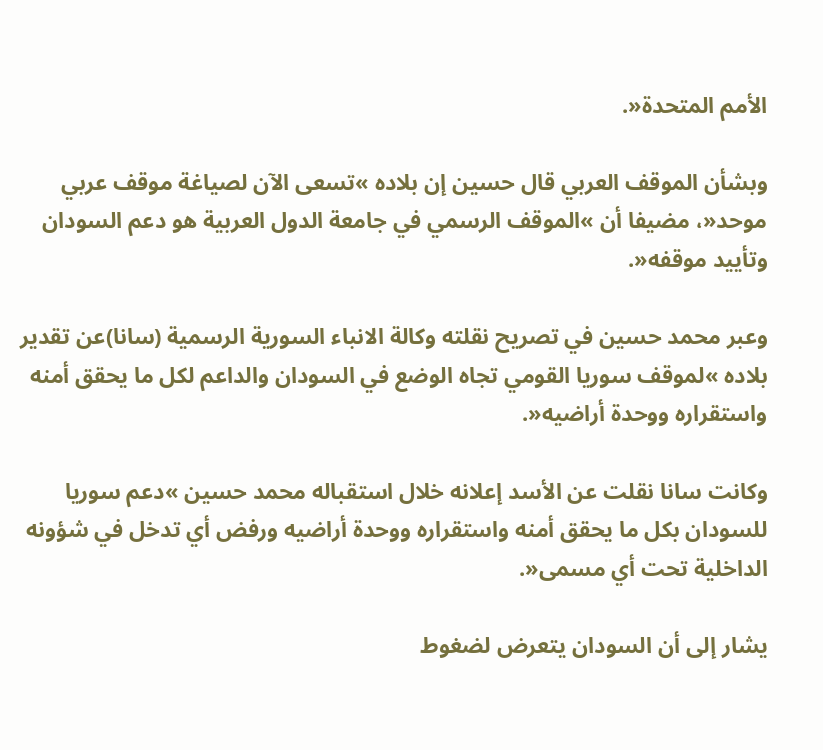الأمم المتحدة«.

وبشأن الموقف العربي قال حسين إن بلاده »تسعى الآن لصياغة موقف عربي موحد«، مضيفا أن »الموقف الرسمي في جامعة الدول العربية هو دعم السودان وتأييد موقفه«.

وعبر محمد حسين في تصريح نقلته وكالة الانباء السورية الرسمية (سانا)عن تقدير بلاده »لموقف سوريا القومي تجاه الوضع في السودان والداعم لكل ما يحقق أمنه واستقراره ووحدة أراضيه«.

وكانت سانا نقلت عن الأسد إعلانه خلال استقباله محمد حسين »دعم سوريا للسودان بكل ما يحقق أمنه واستقراره ووحدة أراضيه ورفض أي تدخل في شؤونه الداخلية تحت أي مسمى«.

يشار إلى أن السودان يتعرض لضغوط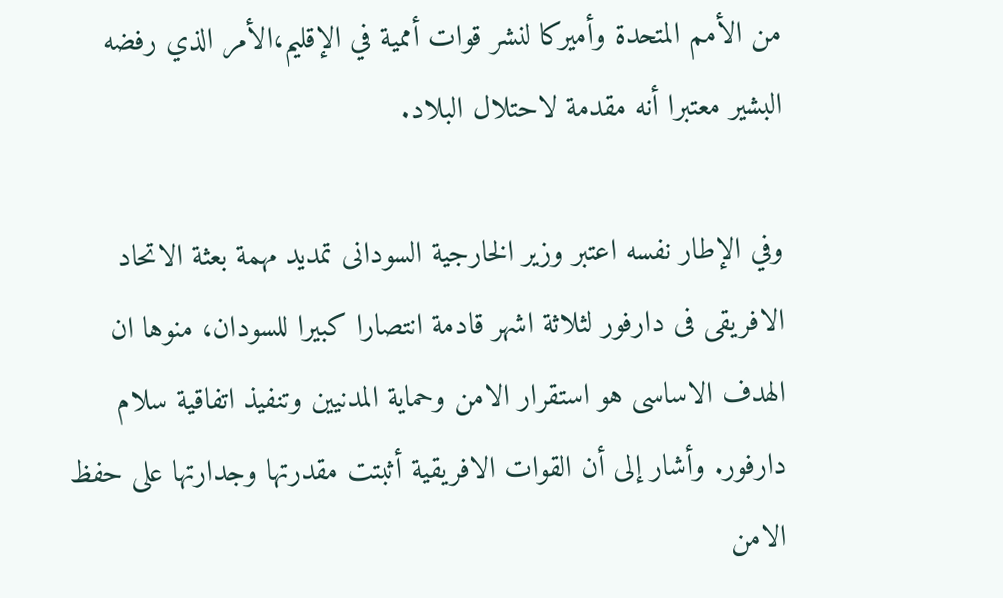من الأمم المتحدة وأميركا لنشر قوات أممية في الإقليم،الأمر الذي رفضه البشير معتبرا أنه مقدمة لاحتلال البلاد.

وفي الإطار نفسه اعتبر وزير الخارجية السودانى تمديد مهمة بعثة الاتحاد الافريقى فى دارفور لثلاثة اشهر قادمة انتصارا كبيرا للسودان، منوها ان الهدف الاساسى هو استقرار الامن وحماية المدنيين وتنفيذ اتفاقية سلام دارفور. وأشار إلى أن القوات الافريقية أثبتت مقدرتها وجدارتها على حفظ الامن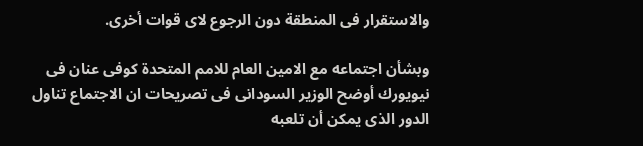والاستقرار فى المنطقة دون الرجوع لاى قوات أخرى.

وبشأن اجتماعه مع الامين العام للامم المتحدة كوفى عنان فى نيويورك أوضح الوزير السودانى فى تصريحات ان الاجتماع تناول الدور الذى يمكن أن تلعبه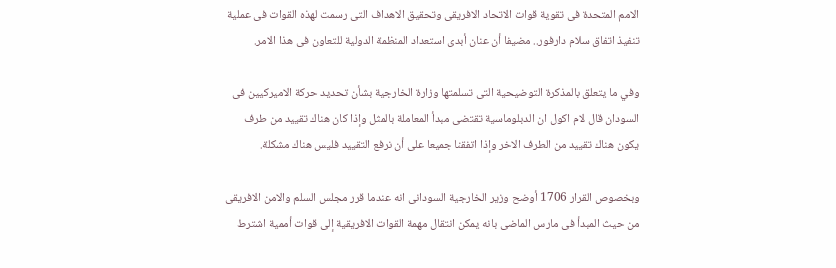الامم المتحدة فى تقوية قوات الاتحاد الافريقى وتحقيق الاهداف التى رسمت لهذه القوات فى عملية تنفيذ اتفاق سلام دارفور.. مضيفا أن عنان أبدى استعداد المنظمة الدولية للتعاون فى هذا الامر.

وفي ما يتعلق بالمذكرة التوضيحية التى تسلمتها وزارة الخارجية بشأن تحديد حركة الاميركيين فى السودان قال لام اكول ان الدبلوماسية تقتضى مبدأ المعاملة بالمثل وإذا كان هناك تقييد من طرف يكون هناك تقييد من الطرف الاخر وإذا اتفقنا جميعا على أن نرفع التقييد فليس هناك مشكلة.

وبخصوص القرار 1706 أوضح وزير الخارجية السودانى انه عندما قرر مجلس السلم والامن الافريقى من حيث المبدأ فى مارس الماضى بانه يمكن انتقال مهمة القوات الافريقية إلى قوات أممية اشترط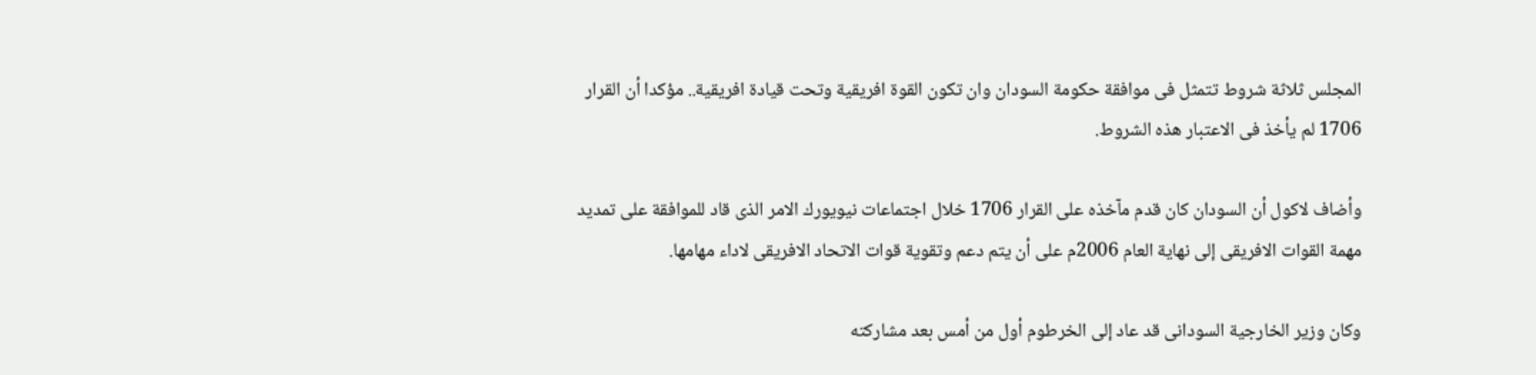المجلس ثلاثة شروط تتمثل فى موافقة حكومة السودان وان تكون القوة افريقية وتحت قيادة افريقية.. مؤكدا أن القرار 1706 لم يأخذ فى الاعتبار هذه الشروط.

وأضاف لاكول أن السودان كان قدم مآخذه على القرار 1706 خلال اجتماعات نيويورك الامر الذى قاد للموافقة على تمديد مهمة القوات الافريقى إلى نهاية العام 2006م على أن يتم دعم وتقوية قوات الاتحاد الافريقى لاداء مهامها.

وكان وزير الخارجية السودانى قد عاد إلى الخرطوم أول من أمس بعد مشاركته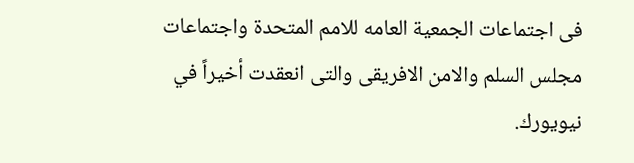فى اجتماعات الجمعية العامه للامم المتحدة واجتماعات مجلس السلم والامن الافريقى والتى انعقدت أخيراً في نيويورك.